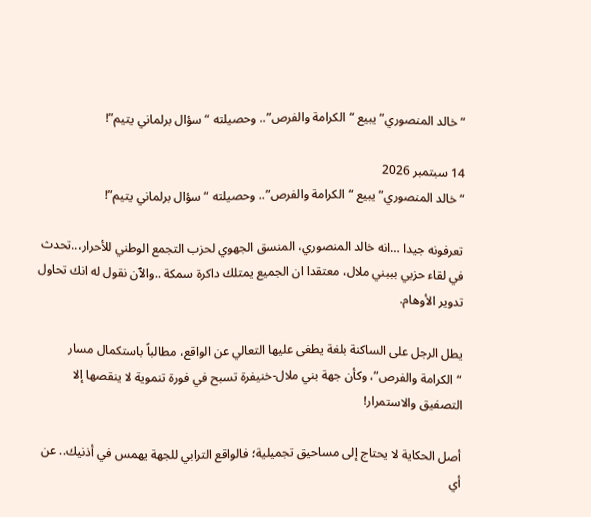“خالد المنصوري” يبيع “الكرامة والفرص”.. وحصيلته “سؤال برلماني يتيم”!

14 سبتمبر 2026
“خالد المنصوري” يبيع “الكرامة والفرص”.. وحصيلته “سؤال برلماني يتيم”!

تعرفونه جيدا …انه خالد المنصوري، المنسق الجهوي لحزب التجمع الوطني للأحرار،..تحدث في لقاء حزبي بببني ملال، معتقدا ان الجميع يمتلك داكرة سمكة ..والٱن نقول له انك تحاول تدوير الأوهام.

يطل الرجل على الساكنة بلغة يطغى عليها التعالي عن الواقع، مطالباً باستكمال مسار “الكرامة والفرص”، وكأن جهة بني ملال-خنيفرة تسبح في فورة تنموية لا ينقصها إلا التصفيق والاستمرار!

أصل الحكاية لا يحتاج إلى مساحيق تجميلية؛ فالواقع الترابي للجهة يهمس في أذنيك.. عن أي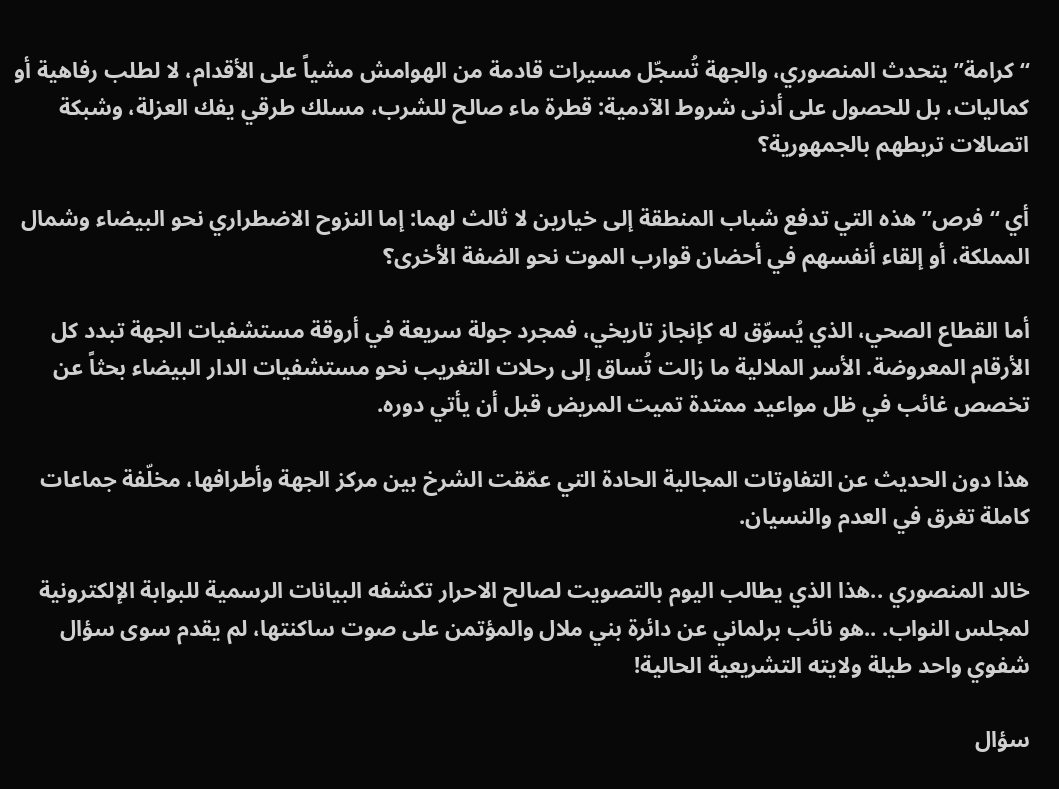“كرامة” يتحدث المنصوري، والجهة تُسجّل مسيرات قادمة من الهوامش مشياً على الأقدام، لا لطلب رفاهية أو كماليات، بل للحصول على أدنى شروط الآدمية: قطرة ماء صالح للشرب، مسلك طرقي يفك العزلة، وشبكة اتصالات تربطهم بالجمهورية؟

أي “فرص” هذه التي تدفع شباب المنطقة إلى خيارين لا ثالث لهما: إما النزوح الاضطراري نحو البيضاء وشمال المملكة، أو إلقاء أنفسهم في أحضان قوارب الموت نحو الضفة الأخرى؟

أما القطاع الصحي، الذي يُسوّق له كإنجاز تاريخي، فمجرد جولة سريعة في أروقة مستشفيات الجهة تبدد كل الأرقام المعروضة. الأسر الملالية ما زالت تُساق إلى رحلات التغريب نحو مستشفيات الدار البيضاء بحثاً عن تخصص غائب في ظل مواعيد ممتدة تميت المريض قبل أن يأتي دوره.

هذا دون الحديث عن التفاوتات المجالية الحادة التي عمّقت الشرخ بين مركز الجهة وأطرافها، مخلّفة جماعات كاملة تغرق في العدم والنسيان.

خالد المنصوري ..هذا الذي يطالب اليوم بالتصويت لصالح الاحرار تكشفه البيانات الرسمية للبوابة الإلكترونية لمجلس النواب. ..هو نائب برلماني عن دائرة بني ملال والمؤتمن على صوت ساكنتها، لم يقدم سوى سؤال شفوي واحد طيلة ولايته التشريعية الحالية!

سؤال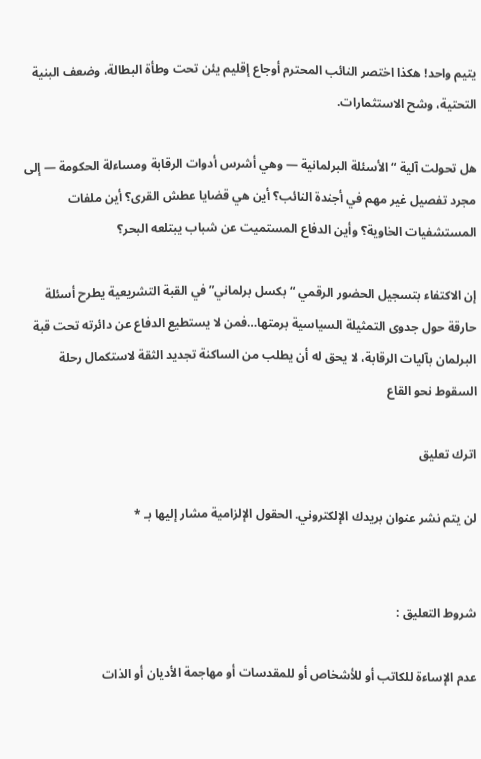يتيم واحد! هكذا اختصر النائب المحترم أوجاع إقليم يئن تحت وطأة البطالة، وضعف البنية التحتية، وشح الاستثمارات.

هل تحولت آلية “الأسئلة البرلمانية — وهي أشرس أدوات الرقابة ومساءلة الحكومة — إلى مجرد تفصيل غير مهم في أجندة النائب؟ أين هي قضايا عطش القرى؟ أين ملفات المستشفيات الخاوية؟ وأين الدفاع المستميت عن شباب يبتلعه البحر؟

إن الاكتفاء بتسجيل الحضور الرقمي “بكسل برلماني” في القبة التشريعية يطرح أسئلة حارقة حول جدوى التمثيلة السياسية برمتها…فمن لا يستطيع الدفاع عن دائرته تحت قبة البرلمان بآليات الرقابة، لا يحق له أن يطلب من الساكنة تجديد الثقة لاستكمال رحلة السقوط نحو القاع

اترك تعليق

لن يتم نشر عنوان بريدك الإلكتروني. الحقول الإلزامية مشار إليها بـ *


شروط التعليق :

عدم الإساءة للكاتب أو للأشخاص أو للمقدسات أو مهاجمة الأديان أو الذات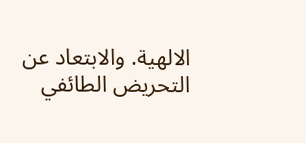الالهية. والابتعاد عن التحريض الطائفي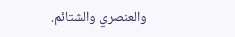والعنصري والشتائم.